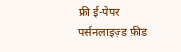फ्री ई-पेपर
पर्सनलाइज़्ड फ़ीड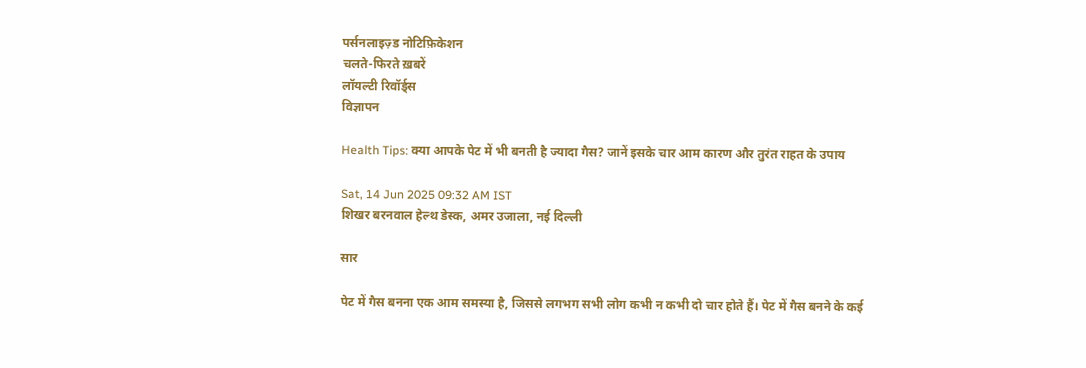पर्सनलाइज़्ड नोटिफ़िकेशन
चलते-फिरते ख़बरें
लॉयल्टी रिवॉर्ड्स
विज्ञापन

Health Tips: क्या आपके पेट में भी बनती है ज्यादा गैस? जानें इसके चार आम कारण और तुरंत राहत के उपाय

Sat, 14 Jun 2025 09:32 AM IST
शिखर बरनवाल हेल्थ डेस्क, अमर उजाला, नई दिल्ली

सार

पेट में गैस बनना एक आम समस्या है, जिससे लगभग सभी लोग कभी न कभी दो चार होते हैं। पेट में गैस बनने के कई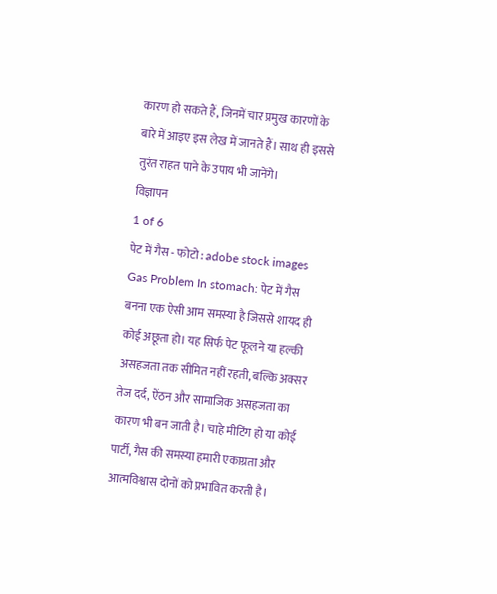कारण हो सकते हैं, जिनमें चार प्रमुख कारणों के बारे में आइए इस लेख में जानते हैं। साथ ही इससे तुरंत राहत पाने के उपाय भी जानेंगे।
विज्ञापन
1 of 6
पेट में गैस - फोटो : adobe stock images
Gas Problem In stomach: पेट में गैस बनना एक ऐसी आम समस्या है जिससे शायद ही कोई अछूता हो। यह सिर्फ पेट फूलने या हल्की असहजता तक सीमित नहीं रहती, बल्कि अक्सर तेज दर्द, ऐंठन और सामाजिक असहजता का कारण भी बन जाती है। चाहे मीटिंग हो या कोई पार्टी, गैस की समस्या हमारी एकाग्रता और आत्मविश्वास दोनों को प्रभावित करती है।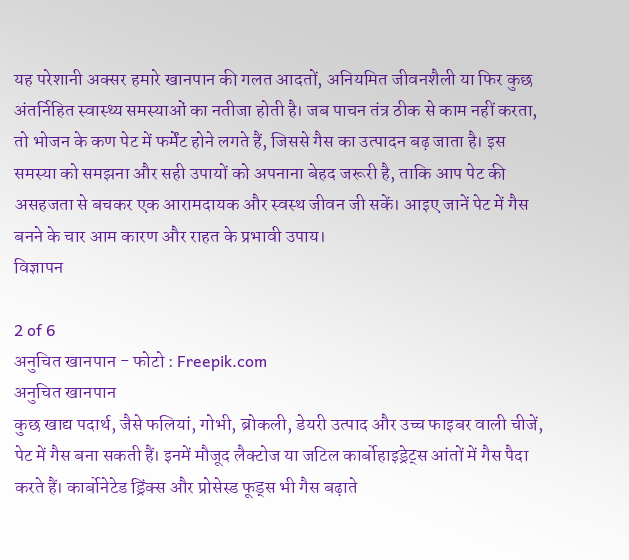यह परेशानी अक्सर हमारे खानपान की गलत आदतों, अनियमित जीवनशैली या फिर कुछ अंतर्निहित स्वास्थ्य समस्याओं का नतीजा होती है। जब पाचन तंत्र ठीक से काम नहीं करता, तो भोजन के कण पेट में फर्मेंट होने लगते हैं, जिससे गैस का उत्पादन बढ़ जाता है। इस समस्या को समझना और सही उपायों को अपनाना बेहद जरूरी है, ताकि आप पेट की असहजता से बचकर एक आरामदायक और स्वस्थ जीवन जी सकें। आइए जानें पेट में गैस बनने के चार आम कारण और राहत के प्रभावी उपाय।
विज्ञापन

2 of 6
अनुचित खानपान - फोटो : Freepik.com
अनुचित खानपान
कुछ खाद्य पदार्थ, जैसे फलियां, गोभी, ब्रोकली, डेयरी उत्पाद और उच्च फाइबर वाली चीजें, पेट में गैस बना सकती हैं। इनमें मौजूद लैक्टोज या जटिल कार्बोहाइड्रेट्स आंतों में गैस पैदा करते हैं। कार्बोनेटेड ड्रिंक्स और प्रोसेस्ड फूड्स भी गैस बढ़ाते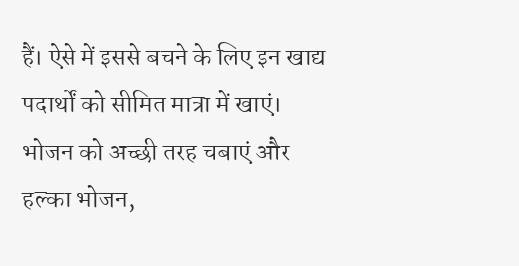हैं। ऐसे में इससे बचने के लिए इन खाद्य पदार्थों को सीमित मात्रा में खाएं। भोजन को अच्छी तरह चबाएं और हल्का भोजन,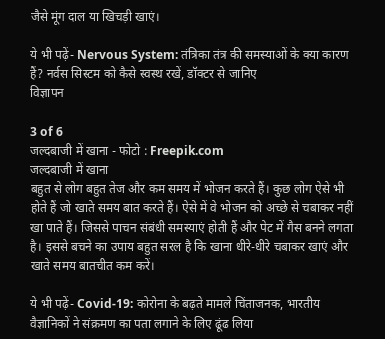जैसे मूंग दाल या खिचड़ी खाएं।

ये भी पढ़ें- Nervous System: तंत्रिका तंत्र की समस्याओं के क्या कारण हैं? नर्वस सिस्टम को कैसे स्वस्थ रखें, डॉक्टर से जानिए
विज्ञापन

3 of 6
जल्दबाजी में खाना - फोटो : Freepik.com
जल्दबाजी में खाना
बहुत से लोग बहुत तेज और कम समय में भोजन करते हैं। कुछ लोग ऐसे भी होते हैं जो खाते समय बात करते हैं। ऐसे में वे भोजन को अच्छे से चबाकर नहीं खा पाते हैं। जिससे पाचन संबंधी समस्याएं होती हैं और पेट में गैस बनने लगता है। इससे बचने का उपाय बहुत सरल है कि खाना धीरे-धीरे चबाकर खाएं और खाते समय बातचीत कम करें।

ये भी पढ़ें- Covid-19: कोरोना के बढ़ते मामले चिंताजनक, भारतीय वैज्ञानिकों ने संक्रमण का पता लगाने के लिए ढूंढ लिया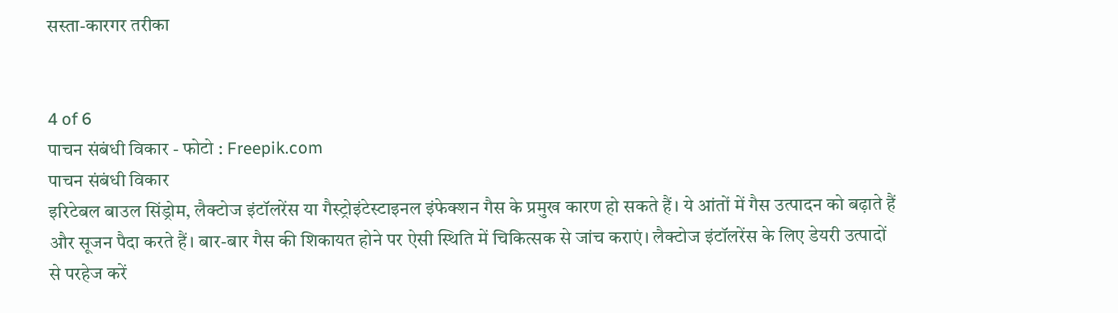सस्ता-कारगर तरीका


4 of 6
पाचन संबंधी विकार - फोटो : Freepik.com
पाचन संबंधी विकार
इरिटेबल बाउल सिंड्रोम, लैक्टोज इंटॉलरेंस या गैस्ट्रोइंटेस्टाइनल इंफेक्शन गैस के प्रमुख कारण हो सकते हैं। ये आंतों में गैस उत्पादन को बढ़ाते हैं और सूजन पैदा करते हैं। बार-बार गैस की शिकायत होने पर ऐसी स्थिति में चिकित्सक से जांच कराएं। लैक्टोज इंटॉलरेंस के लिए डेयरी उत्पादों से परहेज करें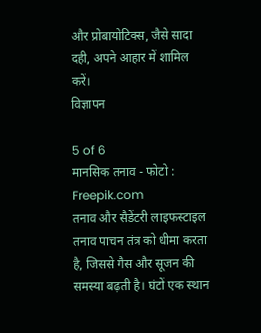और प्रोबायोटिक्स, जैसे सादा दही, अपने आहार में शामिल करें।
विज्ञापन

5 of 6
मानसिक तनाव - फोटो : Freepik.com
तनाव और सैडेंटरी लाइफस्टाइल
तनाव पाचन तंत्र को धीमा करता है, जिससे गैस और सूजन की समस्या बढ़ती है। घंटों एक स्थान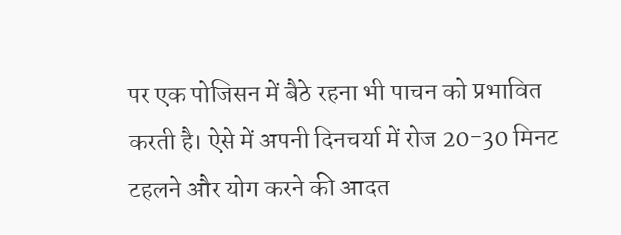पर एक पोजिसन में बैठे रहना भी पाचन को प्रभावित करती है। ऐसे में अपनी दिनचर्या में रोज 20-30 मिनट टहलने और योग करने की आदत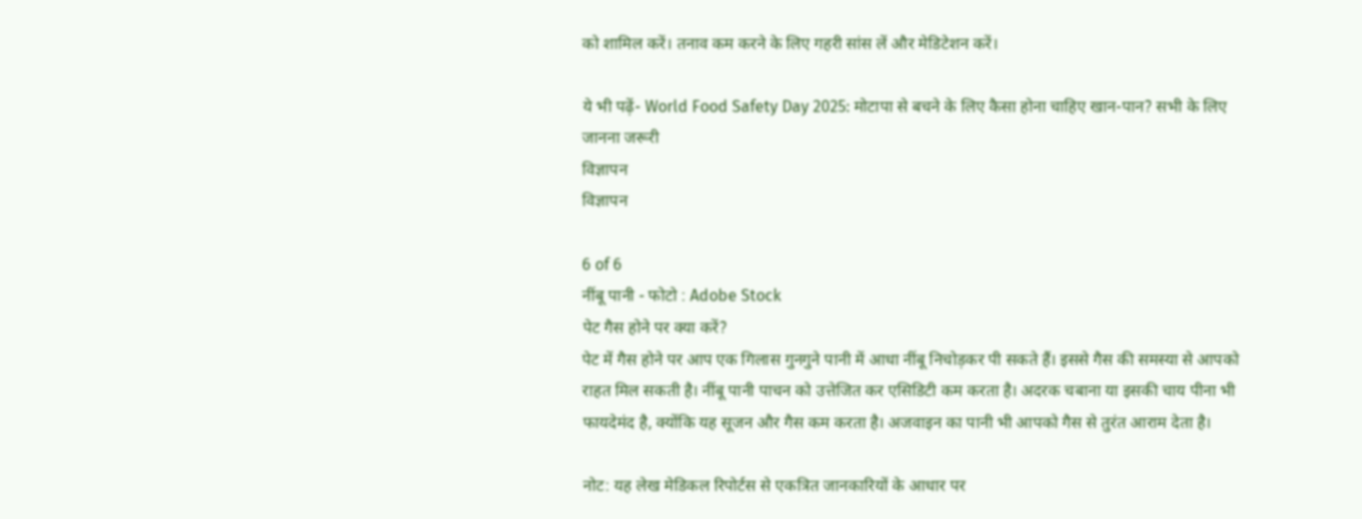को शामिल करें। तनाव कम करने के लिए गहरी सांस लें और मेडिटेशन करें।

ये भी पढ़ें- World Food Safety Day 2025: मोटापा से बचने के लिए कैसा होना चाहिए खान-पान? सभी के लिए जानना जरूरी
विज्ञापन
विज्ञापन

6 of 6
नींबू पानी - फोटो : Adobe Stock
पेट गैस होने पर क्या करें?
पेट में गैस होने पर आप एक गिलास गुनगुने पानी में आधा नींबू निचोड़कर पी सकते हैं। इससे गैस की समस्या से आपको राहत मिल सकती है। नींबू पानी पाचन को उत्तेजित कर एसिडिटी कम करता है। अदरक चबाना या इसकी चाय पीना भी फायदेमंद है, क्योंकि यह सूजन और गैस कम करता है। अजवाइन का पानी भी आपको गैस से तुरंत आराम देता है।

नोट: यह लेख मेडिकल रिपोर्टस से एकत्रित जानकारियों के आधार पर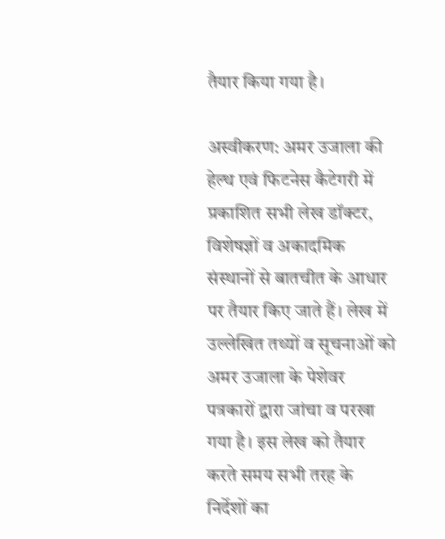तैयार किया गया है।

अस्वीकरण: अमर उजाला की हेल्थ एवं फिटनेस कैटेगरी में प्रकाशित सभी लेख डॉक्टर, विशेषज्ञों व अकादमिक संस्थानों से बातचीत के आधार पर तैयार किए जाते हैं। लेख में उल्लेखित तथ्यों व सूचनाओं को अमर उजाला के पेशेवर पत्रकारों द्वारा जांचा व परखा गया है। इस लेख को तैयार करते समय सभी तरह के निर्देशों का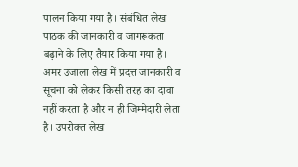पालन किया गया है। संबंधित लेख पाठक की जानकारी व जागरूकता बढ़ाने के लिए तैयार किया गया है। अमर उजाला लेख में प्रदत्त जानकारी व सूचना को लेकर किसी तरह का दावा नहीं करता है और न ही जिम्मेदारी लेता है। उपरोक्त लेख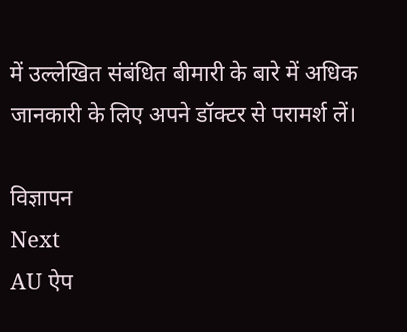में उल्लेखित संबंधित बीमारी के बारे में अधिक जानकारी के लिए अपने डॉक्टर से परामर्श लें।

विज्ञापन
Next
AU ऐप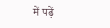में पढ़ें